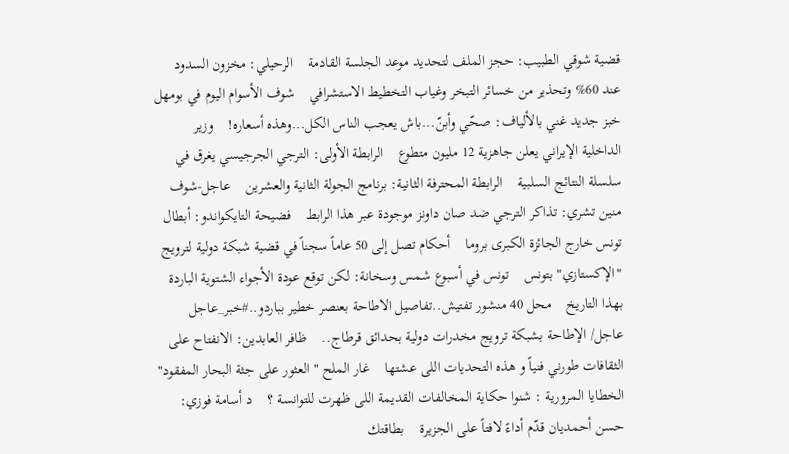قضية شوقي الطبيب: حجز الملف لتحديد موعد الجلسة القادمة    الرحيلي: مخزون السدود عند 60% وتحذير من خسائر التبخر وغياب التخطيط الاستشرافي    شوف الأسوام اليوم في بومهل    خبز جديد غني بالألياف: صحّي وأبنّ...باش يعجب الناس الكل...وهذه أسعاره!    وزير الداخلية الإيراني يعلن جاهزية 12 مليون متطوع    الرابطة الأولى: الترجي الجرجيسي يغرق في سلسلة النتائج السلبية    الرابطة المحترفة الثانية: برنامج الجولة الثانية والعشرين    عاجل-شوف منين تشري: تذاكر الترجي ضد صان داونز موجودة عبر هذا الرابط    فضيحة التايكواندو: أبطال تونس خارج الجائزة الكبرى بروما    أحكام تصل إلى 50 عاماً سجناً في قضية شبكة دولية لترويج "الإكستازي" بتونس    تونس في أسبوع شمس وسخانة: لكن توقع عودة الأجواء الشتوية الباردة بهذا التاريخ    محل 40 منشور تفتيش..تفاصيل الاطاحة بعنصر خطير بباردو..#خبر_عاجل    عاجل/ الإطاحة بشبكة ترويج مخدرات دولية بحدائق قرطاج..    ظافر العابدين: الانفتاح على الثقافات طورني فنياً و هذه التحديات اللى عشتها    غار الملح " العثور على جثة البحار المفقود"    الخطايا المرورية : شنوا حكاية المخالفات القديمة اللى ظهرت للتوانسة ؟    د أسامة فوزي: حسن أحمديان قدّم أداءً لافتاً على الجزيرة    بطاقتك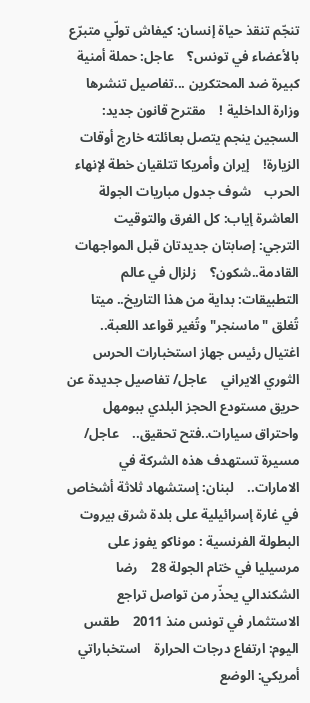تنجّم تنقذ حياة إنسان: كيفاش تولّي متبرّع بالأعضاء في تونس؟    عاجل: حملة أمنية كبيرة ضد المحتكرين ...تفاصيل تنشرها وزارة الداخلية !    مقترح قانون جديد: السجين ينجم يتصل بعائلته خارج أوقات الزيارة!    إيران وأمريكا تتلقيان خطة لإنهاء الحرب    شوف جدول مباريات الجولة العاشرة إياب: كل الفرق والتوقيت    الترجي: إصابتان جديدتان قبل المواجهات القادمة..شكون؟    زلزال في عالم التطبيقات: بداية من هذا التاريخ.. ميتا تُغلق "ماسنجر" وتُغير قواعد اللعبة..    اغتيال رئيس جهاز استخبارات الحرس الثوري الايراني    عاجل/ تفاصيل جديدة عن حريق مستودع الحجز البلدي ببومهل واحتراق سيارات..فتح تحقيق..    عاجل/ مسيرة تستهدف هذه الشركة في الامارات..    لبنان: إستشهاد ثلاثة أشخاص في غارة إسرائيلية على بلدة شرق بيروت    البطولة الفرنسية : موناكو يفوز على مرسيليا في ختام الجولة 28    رضا الشكندالي يحذّر من تواصل تراجع الاستثمار في تونس منذ 2011    طقس اليوم: ارتفاع درجات الحرارة    استخباراتي أمريكي: الوضع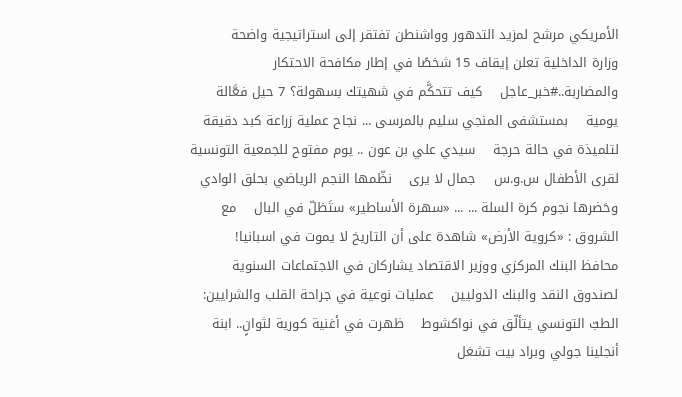الأمريكي مرشح لمزيد التدهور وواشنطن تفتقر إلى استراتيجية واضحة    وزارة الداخلية تعلن إيقاف 15 شخصًا في إطار مكافحة الاحتكار والمضاربة..#خبر_عاجل    كيف تتحكَّم في شهيتك بسهولة؟ 7 حيل فعَّالة يومية    بمستشفى المنجي سليم بالمرسى ... نجاح عملية زراعة كبد دقيقة لتلميذة في حالة حرجة    سيدي علي بن عون .. يوم مفتوح للجمعية التونسية لقرى الأطفال س.و.س    جمال لا يرى    نظّمها النجم الرياضي بحلق الوادي وحَضرها نجوم كرة السلة ... ... «سهرة الأساطير» ستَظلّ في البال    مع الشروق : «كروية الأرض» شاهدة على أن التاريخ لا يموت في اسبانيا!    محافظ البنك المركزي ووزير الاقتصاد يشاركان في الاجتماعات السنوية لصندوق النقد والبنك الدوليين    عمليات نوعية في جراحة القلب والشرايين: الطبّ التونسي يتألّق في نواكشوط    ظهرت في أغنية كورية لثوانٍ.. ابنة أنجلينا جولي وبراد بيت تشغل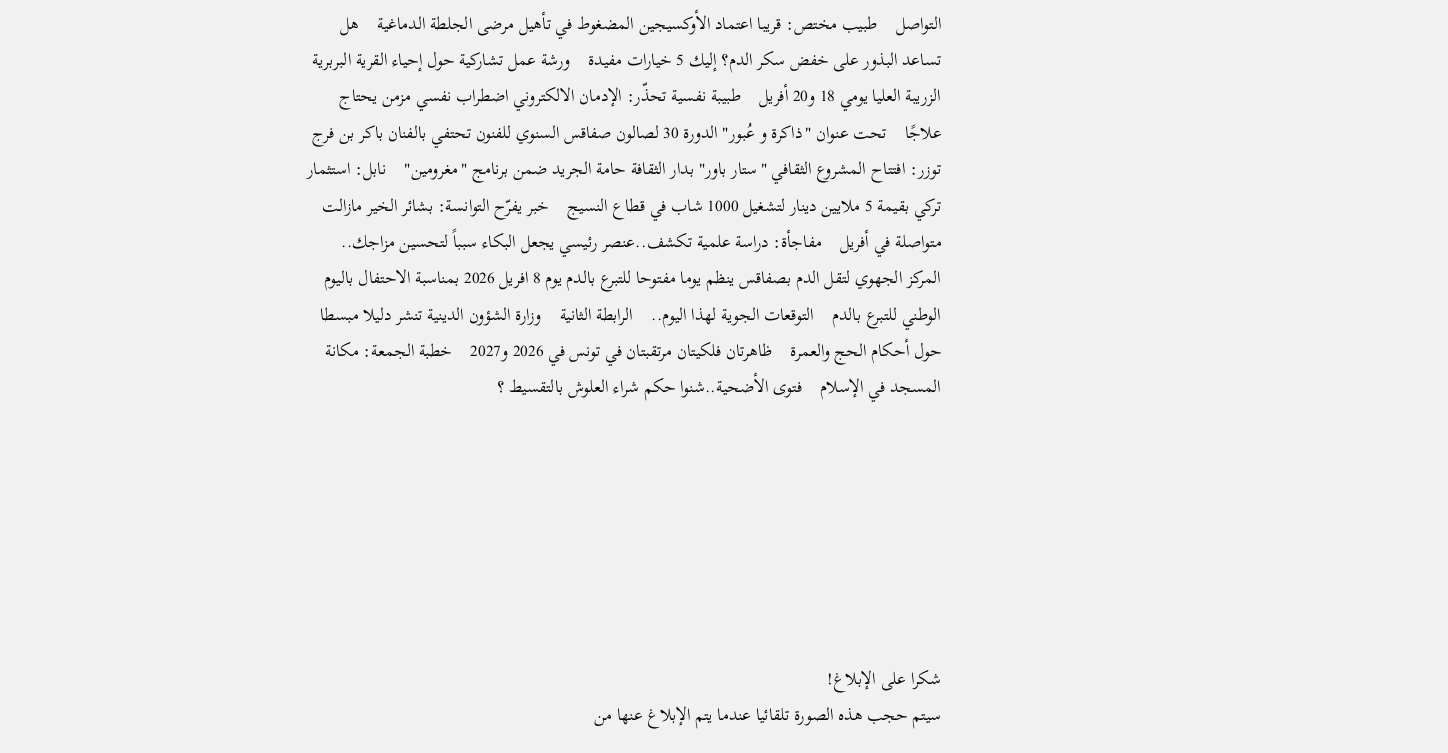التواصل    طبيب مختص: قريبا اعتماد الأوكسيجين المضغوط في تأهيل مرضى الجلطة الدماغية    هل تساعد البذور على خفض سكر الدم؟ إليك 5 خيارات مفيدة    ورشة عمل تشاركية حول إحياء القرية البربرية الزريبة العليا يومي 18 و20 أفريل    طبيبة نفسية تحذّر: الإدمان الالكتروني اضطراب نفسي مزمن يحتاج علاجًا    تحت عنوان "ذاكرة و عُبور" الدورة 30 لصالون صفاقس السنوي للفنون تحتفي بالفنان باكر بن فرج    توزر: افتتاح المشروع الثقافي "ستار باور" بدار الثقافة حامة الجريد ضمن برنامج "مغرومين"    نابل: استثمار تركي بقيمة 5 ملايين دينار لتشغيل 1000 شاب في قطاع النسيج    خبر يفرّح التوانسة: بشائر الخير مازالت متواصلة في أفريل    مفاجأة: دراسة علمية تكشف..عنصر رئيسي يجعل البكاء سبباً لتحسين مزاجك..    المركز الجهوي لتقل الدم بصفاقس ينظم يوما مفتوحا للتبرع بالدم يوم 8 افريل 2026 بمناسبة الاحتفال باليوم الوطني للتبرع بالدم    التوقعات الجوية لهذا اليوم..    الرابطة الثانية    وزارة الشؤون الدينية تنشر دليلا مبسطا حول أحكام الحج والعمرة    ظاهرتان فلكيتان مرتقبتان في تونس في 2026 و2027    خطبة الجمعة: مكانة المسجد في الإسلام    فتوى الأضحية..شنوا حكم شراء العلوش بالتقسيط ؟







شكرا على الإبلاغ!
سيتم حجب هذه الصورة تلقائيا عندما يتم الإبلاغ عنها من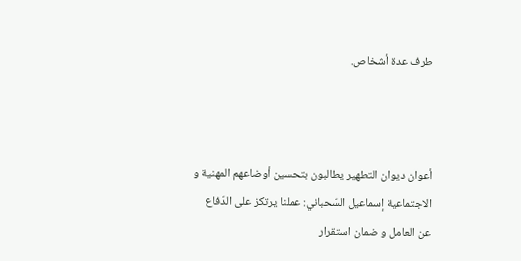طرف عدة أشخاص.



أعوان ديوان التطهير يطالبون بتحسين أوضاعهم المهنية و الاجتماعية إسماعيل السّحباني: عملنا يرتكز على الدّفاع عن العامل و ضمان استقرار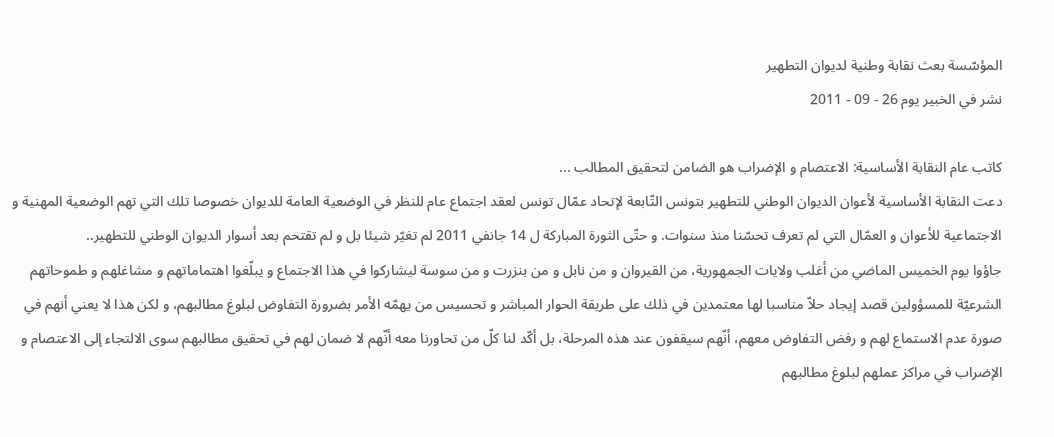المؤسّسة بعث نقابة وطنية لديوان التطهير
نشر في الخبير يوم 26 - 09 - 2011

كاتب عام النقابة الأساسية: الاعتصام و الإضراب هو الضامن لتحقيق المطالب ...
دعت النقابة الأساسية لأعوان الديوان الوطني للتطهير بتونس التّابعة لإتحاد عمّال تونس لعقد اجتماع عام للنظر في الوضعية العامة للديوان خصوصا تلك التي تهم الوضعية المهنية و الاجتماعية للأعوان و العمّال التي لم تعرف تحسّنا منذ سنوات. و حتّى الثورة المباركة ل 14 جانفي 2011 لم تغيّر شيئا بل و لم تقتحم بعد أسوار الديوان الوطني للتطهير..
جاؤوا يوم الخميس الماضي من أغلب ولايات الجمهورية، من القيروان و من نابل و من بنزرت و من سوسة ليشاركوا في هذا الاجتماع و يبلّغوا اهتماماتهم و مشاغلهم و طموحاتهم الشرعيّة للمسؤولين قصد إيجاد حلاّ مناسبا لها معتمدين في ذلك على طريقة الحوار المباشر و تحسيس من يهمّه الأمر بضرورة التفاوض لبلوغ مطالبهم، و لكن هذا لا يعني أنهم في صورة عدم الاستماع لهم و رفض التفاوض معهم، أنّهم سيقفون عند هذه المرحلة، بل أكّد لنا كلّ من تحاورنا معه أنّهم لا ضمان لهم في تحقيق مطالبهم سوى الالتجاء إلى الاعتصام و الإضراب في مراكز عملهم لبلوغ مطالبهم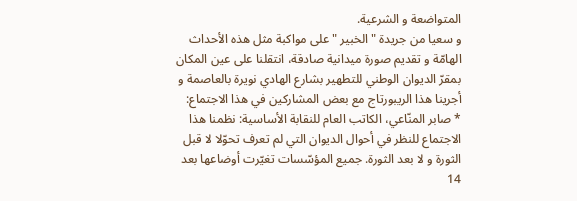المتواضعة و الشرعية.
و سعيا من جريدة " الخبير " على مواكبة مثل هذه الأحداث الهامّة و تقديم صورة ميدانية صادقة، انتقلنا على عين المكان بمقرّ الديوان الوطني للتطهير بشارع الهادي نويرة بالعاصمة و أجرينا هذا الريبورتاج مع بعض المشاركين في هذا الاجتماع:
* صابر المنّاعي، الكاتب العام للنقابة الأساسية: نظمنا هذا الاجتماع للنظر في أحوال الديوان التي لم تعرف تحوّلا لا قبل الثورة و لا بعد الثورة. جميع المؤسّسات تغيّرت أوضاعها بعد 14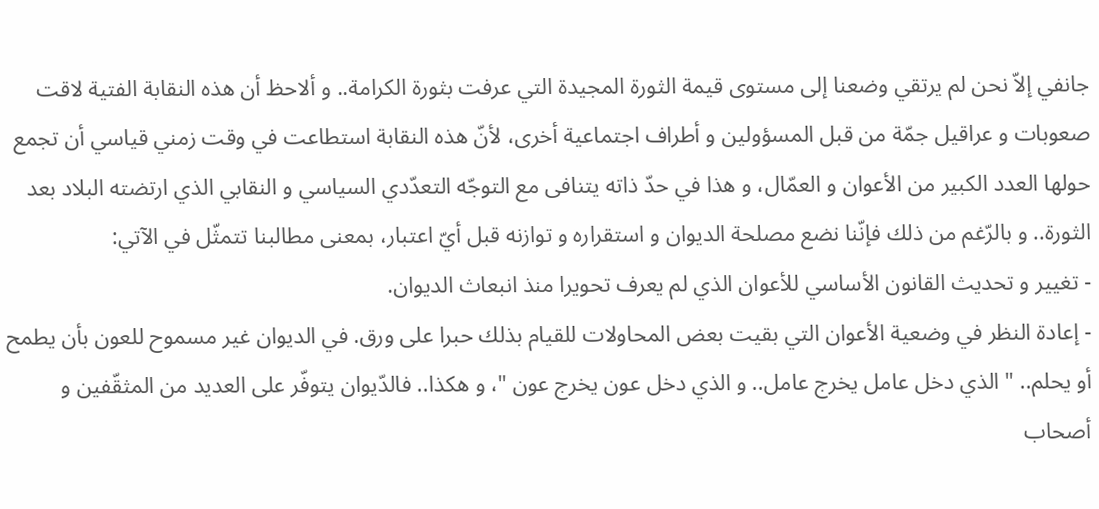جانفي إلاّ نحن لم يرتقي وضعنا إلى مستوى قيمة الثورة المجيدة التي عرفت بثورة الكرامة.. و ألاحظ أن هذه النقابة الفتية لاقت صعوبات و عراقيل جمّة من قبل المسؤولين و أطراف اجتماعية أخرى، لأنّ هذه النقابة استطاعت في وقت زمني قياسي أن تجمع حولها العدد الكبير من الأعوان و العمّال، و هذا في حدّ ذاته يتنافى مع التوجّه التعدّدي السياسي و النقابي الذي ارتضته البلاد بعد الثورة.. و بالرّغم من ذلك فإنّنا نضع مصلحة الديوان و استقراره و توازنه قبل أيّ اعتبار، بمعنى مطالبنا تتمثّل في الآتي:
- تغيير و تحديث القانون الأساسي للأعوان الذي لم يعرف تحويرا منذ انبعاث الديوان.
- إعادة النظر في وضعية الأعوان التي بقيت بعض المحاولات للقيام بذلك حبرا على ورق. في الديوان غير مسموح للعون بأن يطمح أو يحلم.. " الذي دخل عامل يخرج عامل.. و الذي دخل عون يخرج عون "، و هكذا.. فالدّيوان يتوفّر على العديد من المثقّفين و أصحاب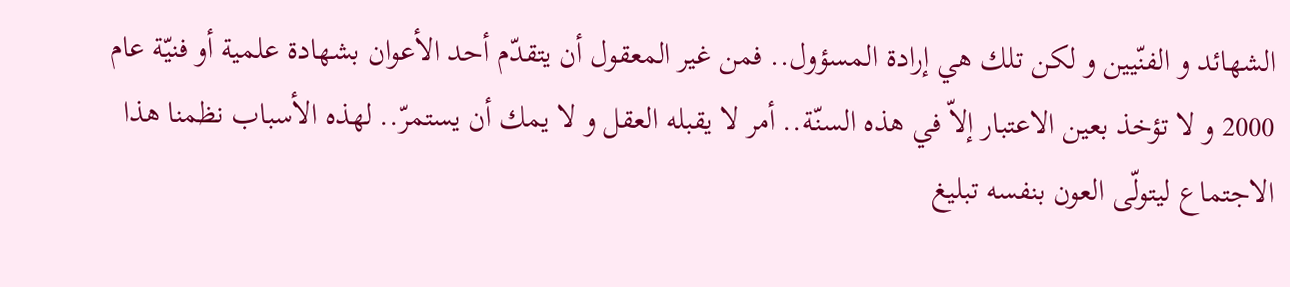الشهائد و الفنّيين و لكن تلك هي إرادة المسؤول.. فمن غير المعقول أن يتقدّم أحد الأعوان بشهادة علمية أو فنيّة عام 2000 و لا تؤخذ بعين الاعتبار إلاّ في هذه السنّة.. أمر لا يقبله العقل و لا يمك أن يستمرّ.. لهذه الأسباب نظمنا هذا الاجتماع ليتولّى العون بنفسه تبليغ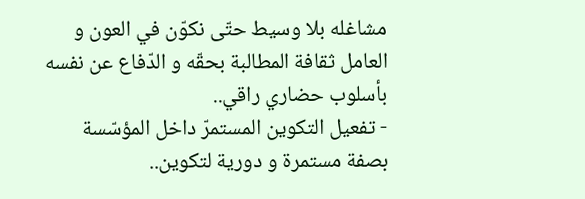مشاغله بلا وسيط حتّى نكوّن في العون و العامل ثقافة المطالبة بحقّه و الدّفاع عن نفسه بأسلوب حضاري راقي..
- تفعيل التكوين المستمرّ داخل المؤسّسة بصفة مستمرة و دورية لتكوين..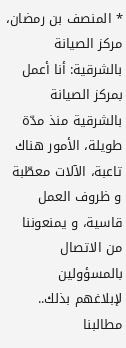* المنصف بن رمضان، مركز الصيانة بالشرقية: أنا أعمل بمركز الصيانة بالشرقية منذ مدّة طويلة، الأمور هناك تاعبة، الآلات معطّبة و ظروف العمل قاسية، و يمنعوننا من الاتصال بالمسؤولين لإبلاغهم بذلك.. مطالبنا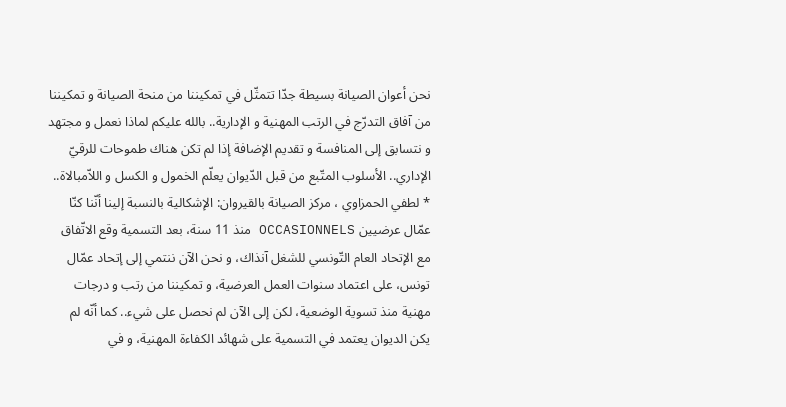نحن أعوان الصيانة بسيطة جدّا تتمثّل في تمكيننا من منحة الصيانة و تمكيننا من آفاق التدرّج في الرتب المهنية و الإدارية.. بالله عليكم لماذا نعمل و مجتهد و نتسابق إلى المنافسة و تقديم الإضافة إذا لم تكن هناك طموحات للرقيّ الإداري.. الأسلوب المتّبع من قبل الدّيوان يعلّم الخمول و الكسل و اللاّمبالاة..
* لطفي الحمزاوي ، مركز الصيانة بالقيروان: الإشكالية بالنسبة إلينا أنّنا كنّا عمّال عرضيين OCCASIONNELS منذ 11 سنة، بعد التسمية وقع الاتّفاق مع الإتحاد العام التّونسي للشغل آنذاك، و نحن الآن ننتمي إلى إتحاد عمّال تونس، على اعتماد سنوات العمل العرضية، و تمكيننا من رتب و درجات مهنية منذ تسوية الوضعية، لكن إلى الآن لم نحصل على شيء.. كما أنّه لم يكن الديوان يعتمد في التسمية على شهائد الكفاءة المهنية، و في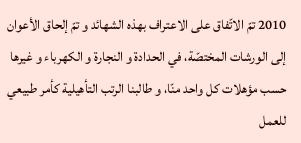2010 تمّ الاتّفاق على الاعتراف بهذه الشهائد و تمّ إلحاق الأعوان إلى الورشات المختصّة، في الحدادة و النجارة و الكهرباء و غيرها حسب مؤهلات كل واحد منّا، و طالبنا الرتب التأهيلية كأمر طبيعي للعمل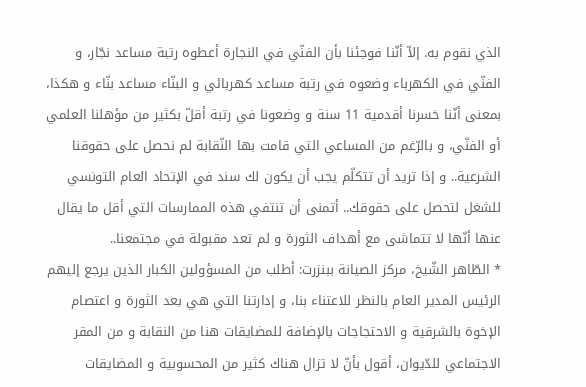الذي نقوم به. إلاّ أنّنا فوجئنا بأن الفنّي في النجارة أعطوه رتبة مساعد نجّار، و الفنّي في الكهرباء وضعوه في رتبة مساعد كهربائي و البنّاء مساعد بنّاء و هكذا، بمعنى أنّنا خسرنا أقدمية 11 سنة و وضعونا في رتبة أقلّ بكثير من مؤهلنا العلمي أو الفنّي، و بالرّغم من المساعي التي قامت بها النّقابة لم نحصل على حقوقنا الشرعية.. و إذا تريد أن تتكلّم يجب أن يكون لك سند في الإتحاد العام التونسي للشغل لتحصل على حقوقك.. أتمنى أن تنتفي هذه الممارسات التي أقل ما يقال عنها أنّها لا تتماشى مع أهداف الثورة و لم تعد مقبولة في مجتمعنا..
* الطّاهر الشّيخ، مركز الصيانة ببنزرت: أطلب من المسؤولين الكبار الذين يرجع إليهم الرئيس المدير العام بالنظر للاعتناء بنا، و إدارتنا التي هي بعد الثورة و اعتصام الإخوة بالشرقية و الاحتجاجات بالإضافة للمضايقات هنا من النقابة و من المقر الاجتماعي للدّيوان، أقول بأنّ لا تزال هناك كثير من المحسوبية و المضايقات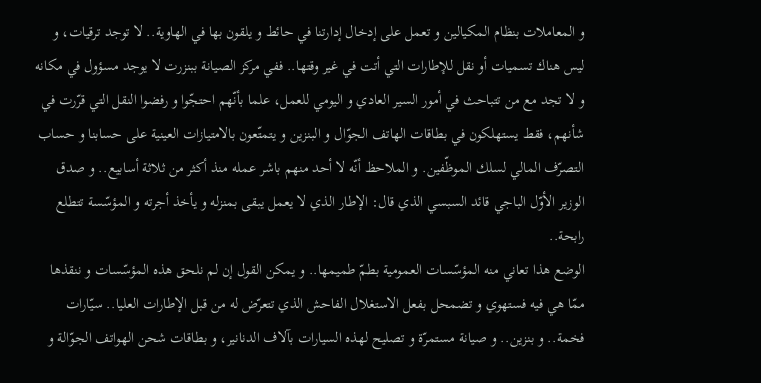و المعاملات بنظام المكيالين و تعمل على إدخال إدارتنا في حائط و يلقون بها في الهاوية.. لا توجد ترقيات، و ليس هناك تسميات أو نقل للإطارات التي أتت في غير وقتها.. ففي مركز الصيانة ببنزرت لا يوجد مسؤول في مكانه و لا تجد مع من تتباحث في أمور السير العادي و اليومي للعمل، علما بأنّهم احتجّوا و رفضوا النقل التي قرّرت في شأنهم، فقط يستهلكون في بطاقات الهاتف الجوّال و البنزين و يتمتّعون بالامتيازات العينية على حسابنا و حساب التصرّف المالي لسلك الموظّفين. و الملاحظ أنّه لا أحد منهم باشر عمله منذ أكثر من ثلاثة أسابيع.. و صدق الوزير الأوّل الباجي قائد السبسي الذي قال: الإطار الذي لا يعمل يبقى بمنزله و يأخذ أجرته و المؤسّسة تتطلع رابحة..
الوضع هذا تعاني منه المؤسّسات العمومية بطمّ طميمها.. و يمكن القول إن لم نلحق هذه المؤسّسات و ننقذها ممّا هي فيه فستهوي و تضمحل بفعل الاستغلال الفاحش الذي تتعرّض له من قبل الإطارات العليا.. سيّارات فخمة.. و بنزين.. و صيانة مستمرّة و تصليح لهذه السيارات بآلاف الدنانير، و بطاقات شحن الهواتف الجوّالة و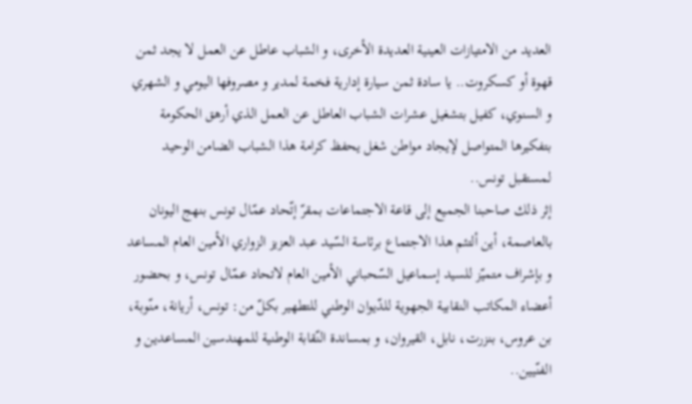العديد من الامتيازات العينية العديدة الأخرى، و الشباب عاطل عن العمل لا يجد ثمن قهوة أو كسكروت.. يا سادة ثمن سيارة إدارية فخمة لمدير و مصروفها اليومي و الشهري و السنوي، كفيل بتشغيل عشرات الشباب العاطل عن العمل الذي أرهق الحكومة بتفكيرها المتواصل لإيجاد مواطن شغل يحفظ كرامة هذا الشباب الضامن الوحيد لمستقبل تونس..
إثر ذلك صاحبنا الجميع إلى قاعة الاجتماعات بمقرّ إتّحاد عمّال تونس بنهج اليونان بالعاصمة، أين ألتئم هذا الاجتماع برئاسة السّيد عبد العزيز الزواري الأمين العام المساعد و بإشراف متميّز للسيد إسماعيل السّحباني الأمين العام لاتحاد عمّال تونس، و بحضور أعضاء المكاتب النقابية الجهوية للدّيوان الوطني للتطهير بكلّ من: تونس، أريانة، منّوبة، بن عروس، بنزرت، نابل، القيروان، و بمساندة النّقابة الوطنية للمهندسين المساعدين و الفنّيين..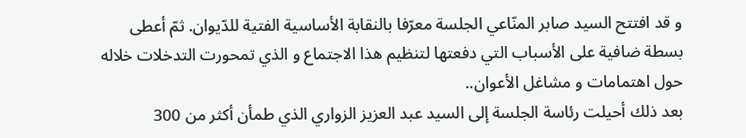و قد افتتح السيد صابر المنّاعي الجلسة معرّفا بالنقابة الأساسية الفتية للدّيوان. ثمّ أعطى بسطة ضافية على الأسباب التي دفعتها لتنظيم هذا الاجتماع و الذي تمحورت التدخلات خلاله حول اهتمامات و مشاغل الأعوان..
بعد ذلك أحيلت رئاسة الجلسة إلى السيد عبد العزيز الزواري الذي طمأن أكثر من 300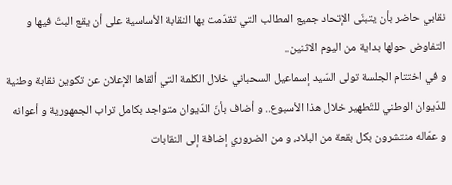نقابي حاضر بأن يتبنّى الإتحاد جميع المطالب التي تقدّمت بها النقابة الأساسية على أن يقع البتّ فيها و التفاوض حولها بداية من اليوم الاثنين..
و في اختتام الجلسة تولى السّيد إسماعيل السحباني خلال الكلمة التي ألقاها الإعلان عن تكوين نقابة وطنية للدّيوان الوطني للتّطهير خلال هذا الأسبوع.. و أضاف بأنّ الدّيوان متواجد بكامل تراب الجمهورية و أعوانه و عمّاله منتشرون بكل بقعة من البلاد، و من الضروري إضافة إلى النقابات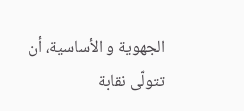الجهوية و الأساسية، أن تتولّى نقابة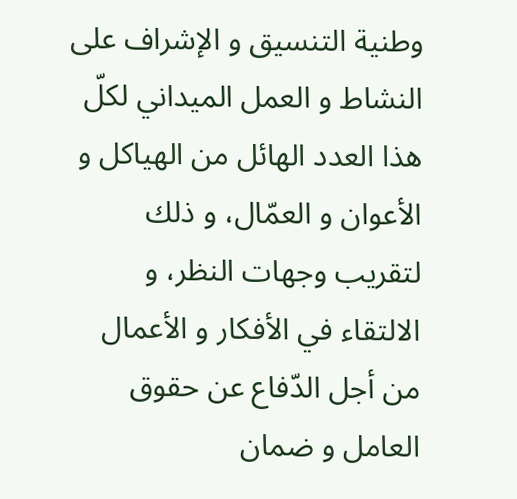وطنية التنسيق و الإشراف على النشاط و العمل الميداني لكلّ هذا العدد الهائل من الهياكل و الأعوان و العمّال، و ذلك لتقريب وجهات النظر، و الالتقاء في الأفكار و الأعمال من أجل الدّفاع عن حقوق العامل و ضمان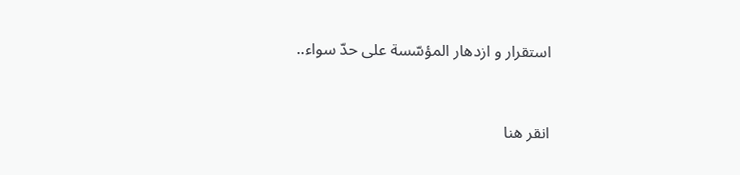استقرار و ازدهار المؤسّسة على حدّ سواء..


انقر هنا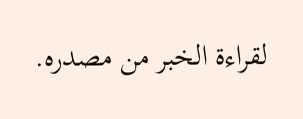لقراءة الخبر من مصدره.